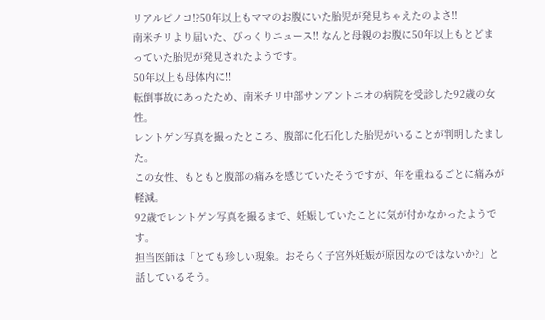リアルピノコ!?50年以上もママのお腹にいた胎児が発見ちゃえたのよさ!!
南米チリより届いた、びっくりニュース!! なんと母親のお腹に50年以上もとどまっていた胎児が発見されたようです。
50年以上も母体内に!!
転倒事故にあったため、南米チリ中部サンアントニオの病院を受診した92歳の女性。
レントゲン写真を撮ったところ、腹部に化石化した胎児がいることが判明したました。
この女性、もともと腹部の痛みを感じていたそうですが、年を重ねるごとに痛みが軽減。
92歳でレントゲン写真を撮るまで、妊娠していたことに気が付かなかったようです。
担当医師は「とても珍しい現象。おそらく子宮外妊娠が原因なのではないか?」と話しているそう。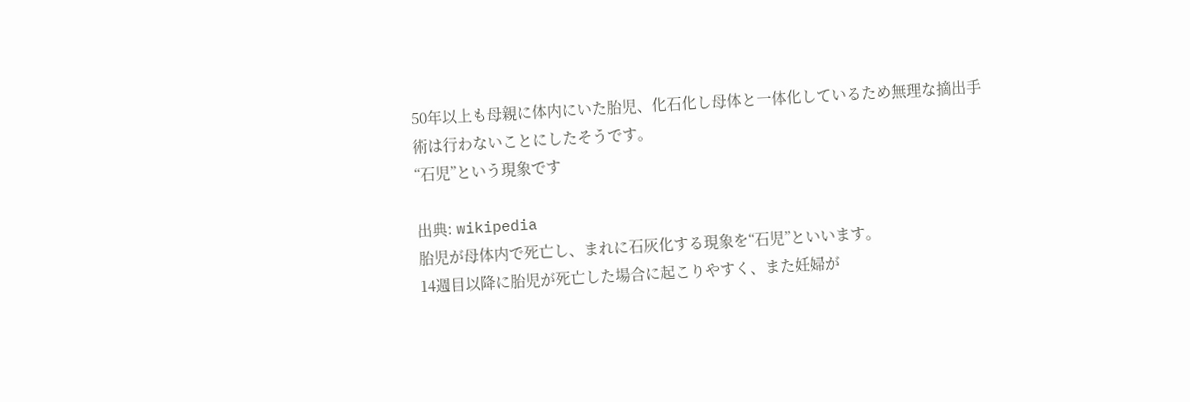50年以上も母親に体内にいた胎児、化石化し母体と一体化しているため無理な摘出手術は行わないことにしたそうです。
“石児”という現象です

出典: wikipedia
胎児が母体内で死亡し、まれに石灰化する現象を“石児”といいます。
14週目以降に胎児が死亡した場合に起こりやすく、また妊婦が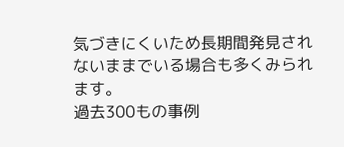気づきにくいため長期間発見されないままでいる場合も多くみられます。
過去300もの事例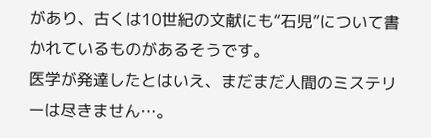があり、古くは10世紀の文献にも“石児”について書かれているものがあるそうです。
医学が発達したとはいえ、まだまだ人間のミステリーは尽きません…。